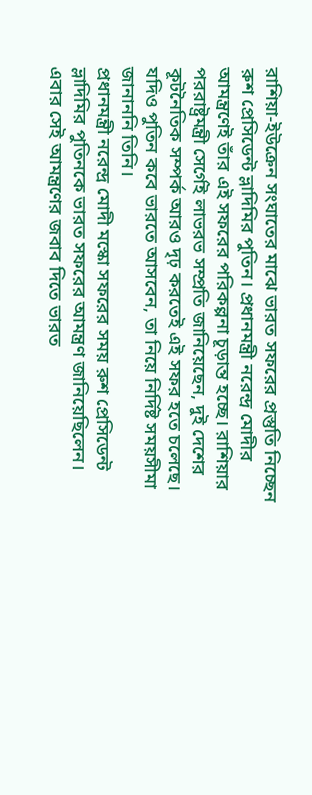রাশিয়া-ইউক্রেন সংঘাতের মাঝে ভারত সফরের প্রস্তুতি নিচ্ছেন রুশ প্রেসিডেন্ট ভ্লাদিমির পুতিন। প্রধানমন্ত্রী নরেন্দ্র মোদীর আমন্ত্রণেই তাঁর এই সফরের পরিকল্পনা চূড়ান্ত হচ্ছে। রাশিয়ার পররাষ্ট্রমন্ত্রী সের্গেই লাভরভ সম্প্রতি জানিয়েছেন, দুই দেশের কূটনৈতিক সম্পর্ক আরও দৃঢ় করতেই এই সফর হতে চলেছে। যদিও পুতিন কবে ভারতে আসবেন, তা নিয়ে নির্দিষ্ট সময়সীমা জানাননি তিনি।
প্রধানমন্ত্রী নরেন্দ্র মোদী মস্কো সফরের সময় রুশ প্রেসিডেন্ট ভ্লাদিমির পুতিনকে ভারত সফরের আমন্ত্রণ জানিয়েছিলেন। এবার সেই আমন্ত্রণের জবাব দিতে ভারত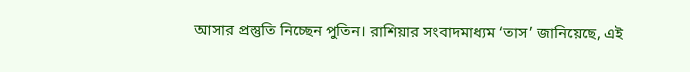আসার প্রস্তুতি নিচ্ছেন পুতিন। রাশিয়ার সংবাদমাধ্যম ‘তাস’ জানিয়েছে, এই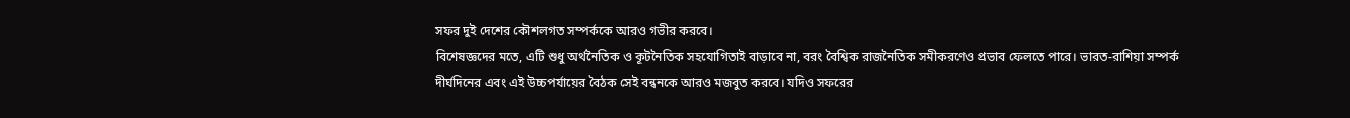সফর দুই দেশের কৌশলগত সম্পর্ককে আরও গভীর করবে।
বিশেষজ্ঞদের মতে, এটি শুধু অর্থনৈতিক ও কূটনৈতিক সহযোগিতাই বাড়াবে না, বরং বৈশ্বিক রাজনৈতিক সমীকরণেও প্রভাব ফেলতে পারে। ভারত-রাশিয়া সম্পর্ক দীর্ঘদিনের এবং এই উচ্চপর্যায়ের বৈঠক সেই বন্ধনকে আরও মজবুত করবে। যদিও সফরের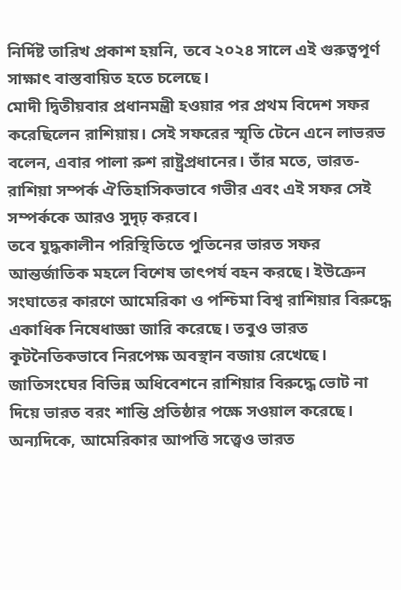নির্দিষ্ট তারিখ প্রকাশ হয়নি, তবে ২০২৪ সালে এই গুরুত্বপূর্ণ সাক্ষাৎ বাস্তবায়িত হতে চলেছে।
মোদী দ্বিতীয়বার প্রধানমন্ত্রী হওয়ার পর প্রথম বিদেশ সফর করেছিলেন রাশিয়ায়। সেই সফরের স্মৃতি টেনে এনে লাভরভ বলেন, এবার পালা রুশ রাষ্ট্রপ্রধানের। তাঁর মতে, ভারত-রাশিয়া সম্পর্ক ঐতিহাসিকভাবে গভীর এবং এই সফর সেই সম্পর্ককে আরও সুদৃঢ় করবে।
তবে যুদ্ধকালীন পরিস্থিতিতে পুতিনের ভারত সফর আন্তর্জাতিক মহলে বিশেষ তাৎপর্য বহন করছে। ইউক্রেন সংঘাতের কারণে আমেরিকা ও পশ্চিমা বিশ্ব রাশিয়ার বিরুদ্ধে একাধিক নিষেধাজ্ঞা জারি করেছে। তবুও ভারত কূটনৈতিকভাবে নিরপেক্ষ অবস্থান বজায় রেখেছে। জাতিসংঘের বিভিন্ন অধিবেশনে রাশিয়ার বিরুদ্ধে ভোট না দিয়ে ভারত বরং শান্তি প্রতিষ্ঠার পক্ষে সওয়াল করেছে।
অন্যদিকে, আমেরিকার আপত্তি সত্ত্বেও ভারত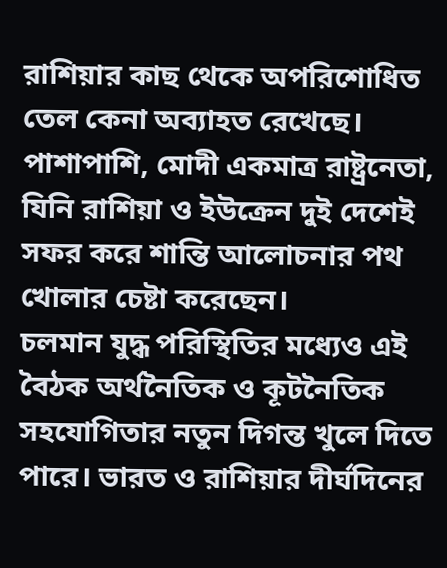রাশিয়ার কাছ থেকে অপরিশোধিত তেল কেনা অব্যাহত রেখেছে। পাশাপাশি, মোদী একমাত্র রাষ্ট্রনেতা, যিনি রাশিয়া ও ইউক্রেন দুই দেশেই সফর করে শান্তি আলোচনার পথ খোলার চেষ্টা করেছেন।
চলমান যুদ্ধ পরিস্থিতির মধ্যেও এই বৈঠক অর্থনৈতিক ও কূটনৈতিক সহযোগিতার নতুন দিগন্ত খুলে দিতে পারে। ভারত ও রাশিয়ার দীর্ঘদিনের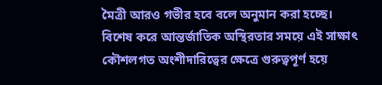মৈত্রী আরও গভীর হবে বলে অনুমান করা হচ্ছে। বিশেষ করে আন্তর্জাতিক অস্থিরতার সময়ে এই সাক্ষাৎ কৌশলগত অংশীদারিত্বের ক্ষেত্রে গুরুত্বপূর্ণ হয়ে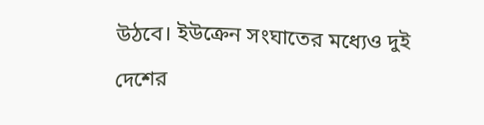উঠবে। ইউক্রেন সংঘাতের মধ্যেও দুই দেশের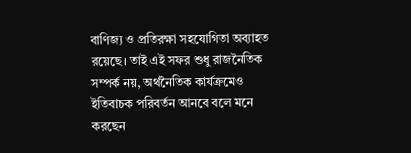বাণিজ্য ও প্রতিরক্ষা সহযোগিতা অব্যাহত রয়েছে। তাই এই সফর শুধু রাজনৈতিক সম্পর্ক নয়, অর্থনৈতিক কার্যক্রমেও ইতিবাচক পরিবর্তন আনবে বলে মনে করছেন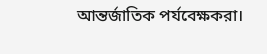আন্তর্জাতিক পর্যবেক্ষকরা।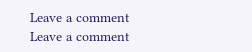Leave a comment
Leave a comment